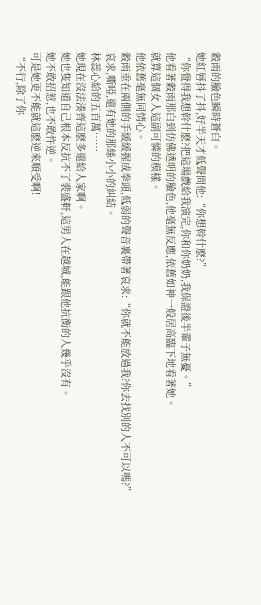穀雨的臉色瞬時蒼白。
她紅唇抖了抖,好半天才低聲問他:“你想幹什麽?”
“你覺得我想幹什麽?把這場戲給我演完,你和你奶奶,我保證後半輩子無憂。”
他看著穀雨那白到仿佛透明的臉色,他毫無反應,依舊如神一般居高臨下地看著她。
就算這個女人這副可憐的模樣。
他依舊毫無同情心。
穀雨垂在兩側的手緩緩握成拳頭,低弱的聲音裏帶著哀求:“你就不能放過我?你去找別的人不可以嗎?”
哀求,嘶啞,還有她的那絲小小的糾結。
林蕊心給的五百萬……
她現在沒法湊齊這麽多還給人家啊。
她也隻知道自己根本反抗不了裴盛軒,這男人在越城,能跟他抗衡的人幾乎沒有。
她不敢招惹,也不敢忤逆。
可是她更不能就這麽逆來順受啊!
“不行,除了你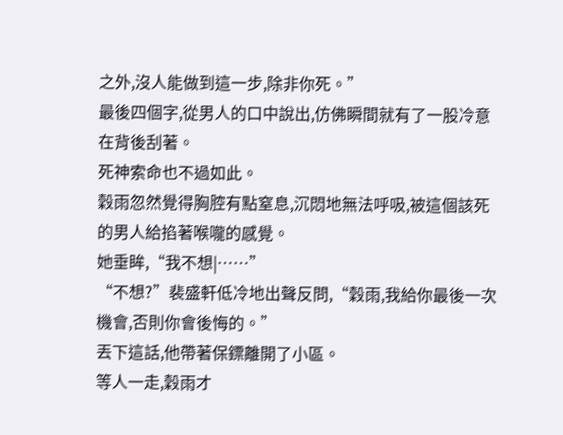之外,沒人能做到這一步,除非你死。”
最後四個字,從男人的口中說出,仿佛瞬間就有了一股冷意在背後刮著。
死神索命也不過如此。
穀雨忽然覺得胸腔有點窒息,沉悶地無法呼吸,被這個該死的男人給掐著喉嚨的感覺。
她垂眸,“我不想|……”
“不想?”裴盛軒低冷地出聲反問,“穀雨,我給你最後一次機會,否則你會後悔的。”
丟下這話,他帶著保鏢離開了小區。
等人一走,穀雨才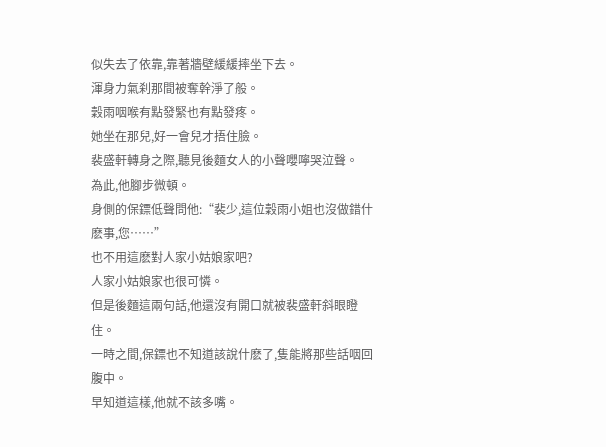似失去了依靠,靠著牆壁緩緩摔坐下去。
渾身力氣刹那間被奪幹淨了般。
穀雨咽喉有點發緊也有點發疼。
她坐在那兒,好一會兒才捂住臉。
裴盛軒轉身之際,聽見後麵女人的小聲嚶嚀哭泣聲。
為此,他腳步微頓。
身側的保鏢低聲問他:“裴少,這位穀雨小姐也沒做錯什麽事,您……”
也不用這麽對人家小姑娘家吧?
人家小姑娘家也很可憐。
但是後麵這兩句話,他還沒有開口就被裴盛軒斜眼瞪住。
一時之間,保鏢也不知道該說什麽了,隻能將那些話咽回腹中。
早知道這樣,他就不該多嘴。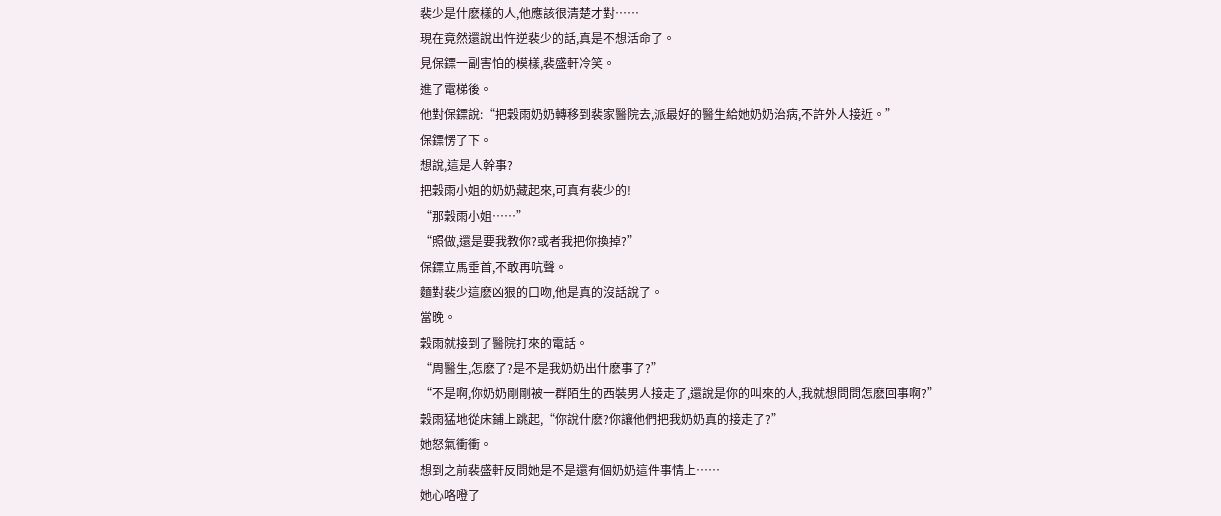裴少是什麽樣的人,他應該很清楚才對……
現在竟然還說出忤逆裴少的話,真是不想活命了。
見保鏢一副害怕的模樣,裴盛軒冷笑。
進了電梯後。
他對保鏢說:“把穀雨奶奶轉移到裴家醫院去,派最好的醫生給她奶奶治病,不許外人接近。”
保鏢愣了下。
想說,這是人幹事?
把穀雨小姐的奶奶藏起來,可真有裴少的!
“那穀雨小姐……”
“照做,還是要我教你?或者我把你換掉?”
保鏢立馬垂首,不敢再吭聲。
麵對裴少這麽凶狠的口吻,他是真的沒話說了。
當晚。
穀雨就接到了醫院打來的電話。
“周醫生,怎麽了?是不是我奶奶出什麽事了?”
“不是啊,你奶奶剛剛被一群陌生的西裝男人接走了,還說是你的叫來的人,我就想問問怎麽回事啊?”
穀雨猛地從床鋪上跳起,“你說什麽?你讓他們把我奶奶真的接走了?”
她怒氣衝衝。
想到之前裴盛軒反問她是不是還有個奶奶這件事情上……
她心咯噔了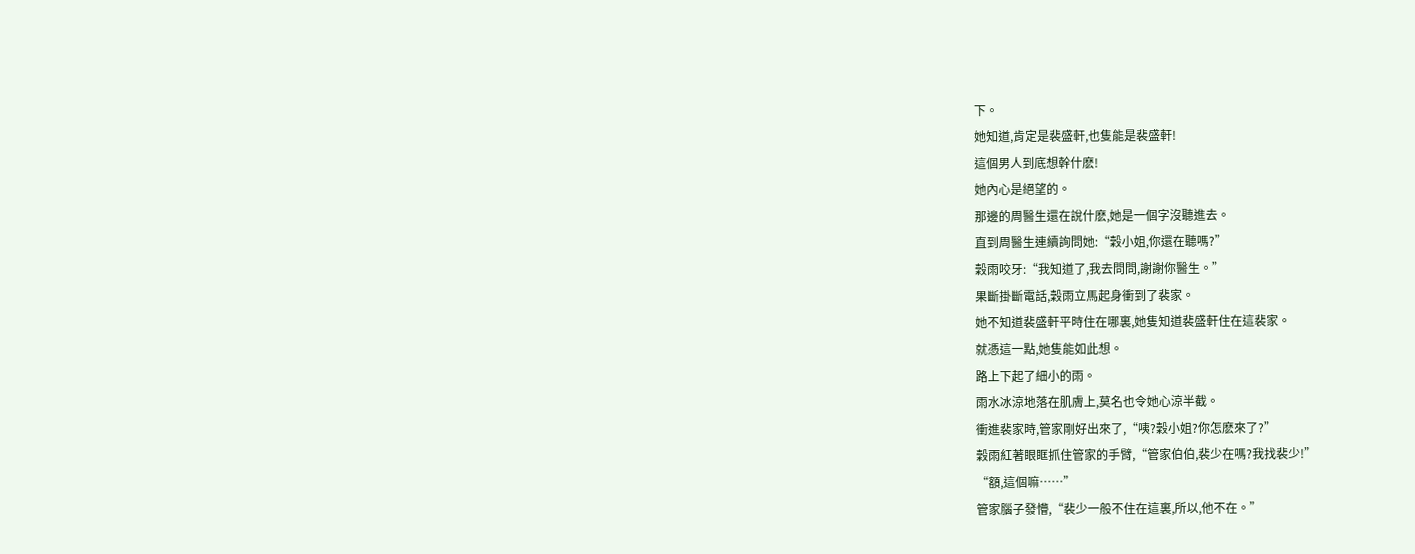下。
她知道,肯定是裴盛軒,也隻能是裴盛軒!
這個男人到底想幹什麽!
她內心是絕望的。
那邊的周醫生還在說什麽,她是一個字沒聽進去。
直到周醫生連續詢問她:“穀小姐,你還在聽嗎?”
穀雨咬牙:“我知道了,我去問問,謝謝你醫生。”
果斷掛斷電話,穀雨立馬起身衝到了裴家。
她不知道裴盛軒平時住在哪裏,她隻知道裴盛軒住在這裴家。
就憑這一點,她隻能如此想。
路上下起了細小的雨。
雨水冰涼地落在肌膚上,莫名也令她心涼半截。
衝進裴家時,管家剛好出來了,“咦?穀小姐?你怎麽來了?”
穀雨紅著眼眶抓住管家的手臂,“管家伯伯,裴少在嗎?我找裴少!”
“額,這個嘛……”
管家腦子發懵,“裴少一般不住在這裏,所以,他不在。”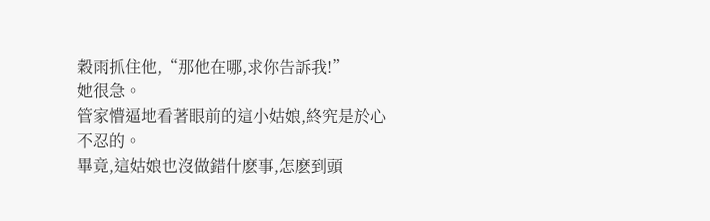穀雨抓住他,“那他在哪,求你告訴我!”
她很急。
管家懵逼地看著眼前的這小姑娘,終究是於心不忍的。
畢竟,這姑娘也沒做錯什麽事,怎麽到頭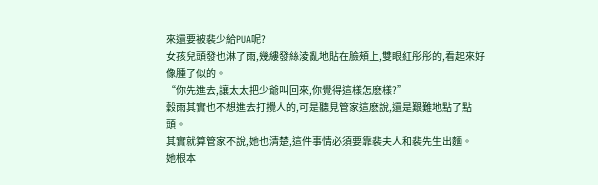來還要被裴少給PUA呢?
女孩兒頭發也淋了雨,幾縷發絲淩亂地貼在臉頰上,雙眼紅彤彤的,看起來好像腫了似的。
“你先進去,讓太太把少爺叫回來,你覺得這樣怎麽樣?”
穀雨其實也不想進去打攪人的,可是聽見管家這麽說,還是艱難地點了點頭。
其實就算管家不說,她也清楚,這件事情必須要靠裴夫人和裴先生出麵。
她根本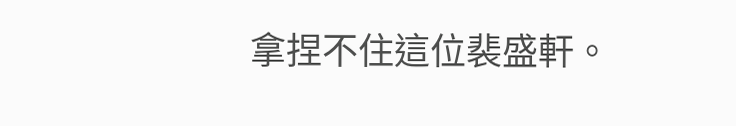拿捏不住這位裴盛軒。